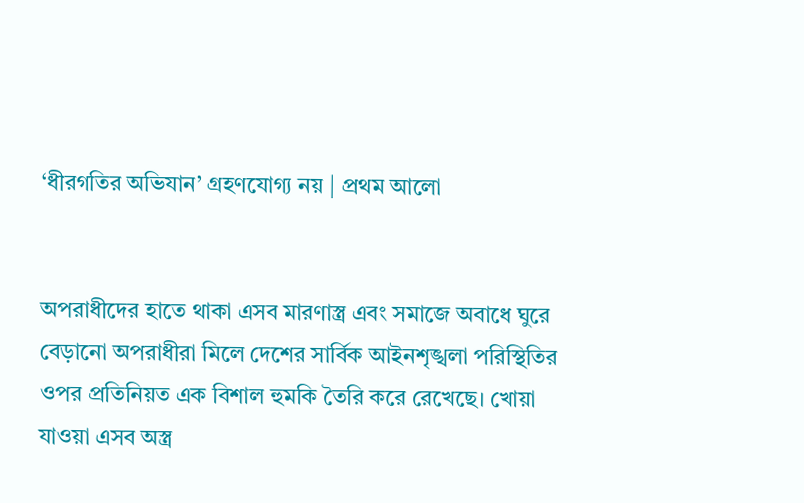‘ধীরগতির অভিযান’ গ্রহণযোগ্য নয় | প্রথম আলো


অপরাধীদের হাতে থাকা এসব মারণাস্ত্র এবং সমাজে অবাধে ঘুরে বেড়ানো অপরাধীরা মিলে দেশের সার্বিক আইনশৃঙ্খলা পরিস্থিতির ওপর প্রতিনিয়ত এক বিশাল হুমকি তৈরি করে রেখেছে। খোয়া যাওয়া এসব অস্ত্র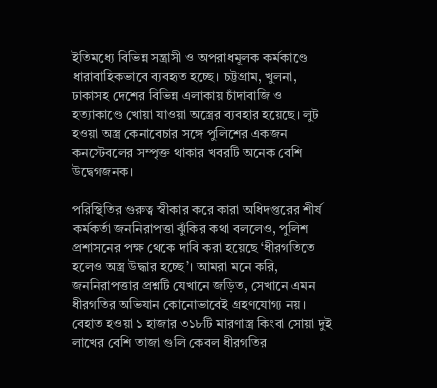ইতিমধ্যে বিভিন্ন সন্ত্রাসী ও অপরাধমূলক কর্মকাণ্ডে ধারাবাহিকভাবে ব্যবহৃত হচ্ছে। চট্টগ্রাম, খুলনা, ঢাকাসহ দেশের বিভিন্ন এলাকায় চাঁদাবাজি ও হত্যাকাণ্ডে খোয়া যাওয়া অস্ত্রের ব্যবহার হয়েছে। লুট হওয়া অস্ত্র কেনাবেচার সঙ্গে পুলিশের একজন কনস্টেবলের সম্পৃক্ত থাকার খবরটি অনেক বেশি উদ্বেগজনক।

পরিস্থিতির গুরুত্ব স্বীকার করে কারা অধিদপ্তরের শীর্ষ কর্মকর্তা জননিরাপত্তা ঝুঁকির কথা বললেও, পুলিশ প্রশাসনের পক্ষ থেকে দাবি করা হয়েছে ‘ধীরগতিতে হলেও অস্ত্র উদ্ধার হচ্ছে’। আমরা মনে করি, জননিরাপত্তার প্রশ্নটি যেখানে জড়িত, সেখানে এমন ধীরগতির অভিযান কোনোভাবেই গ্রহণযোগ্য নয়। বেহাত হওয়া ১ হাজার ৩১৮টি মারণাস্ত্র কিংবা সোয়া দুই লাখের বেশি তাজা গুলি কেবল ধীরগতির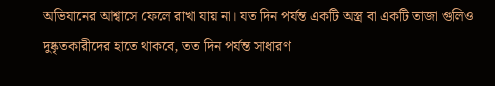অভিযানের আশ্বাসে ফেলে রাখা যায় না। যত দিন পর্যন্ত একটি অস্ত্র বা একটি তাজা গুলিও দুষ্কৃতকারীদের হাতে থাকবে, তত দিন পর্যন্ত সাধারণ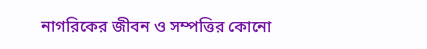নাগরিকের জীবন ও সম্পত্তির কোনো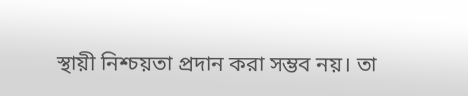স্থায়ী নিশ্চয়তা প্রদান করা সম্ভব নয়। তা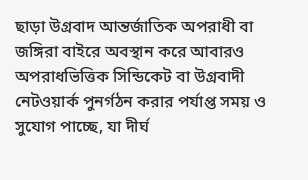ছাড়া উগ্রবাদ আন্তর্জাতিক অপরাধী বা জঙ্গিরা বাইরে অবস্থান করে আবারও অপরাধভিত্তিক সিন্ডিকেট বা উগ্রবাদী নেটওয়ার্ক পুনর্গঠন করার পর্যাপ্ত সময় ও সুযোগ পাচ্ছে, যা দীর্ঘ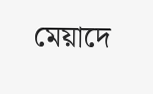মেয়াদে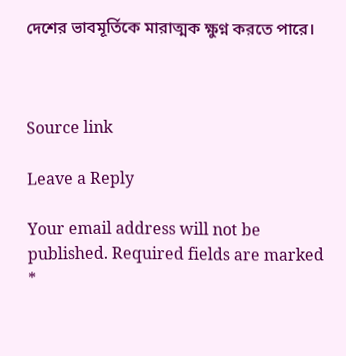দেশের ভাবমূর্তিকে মারাত্মক ক্ষুণ্ন করতে পারে।



Source link

Leave a Reply

Your email address will not be published. Required fields are marked *